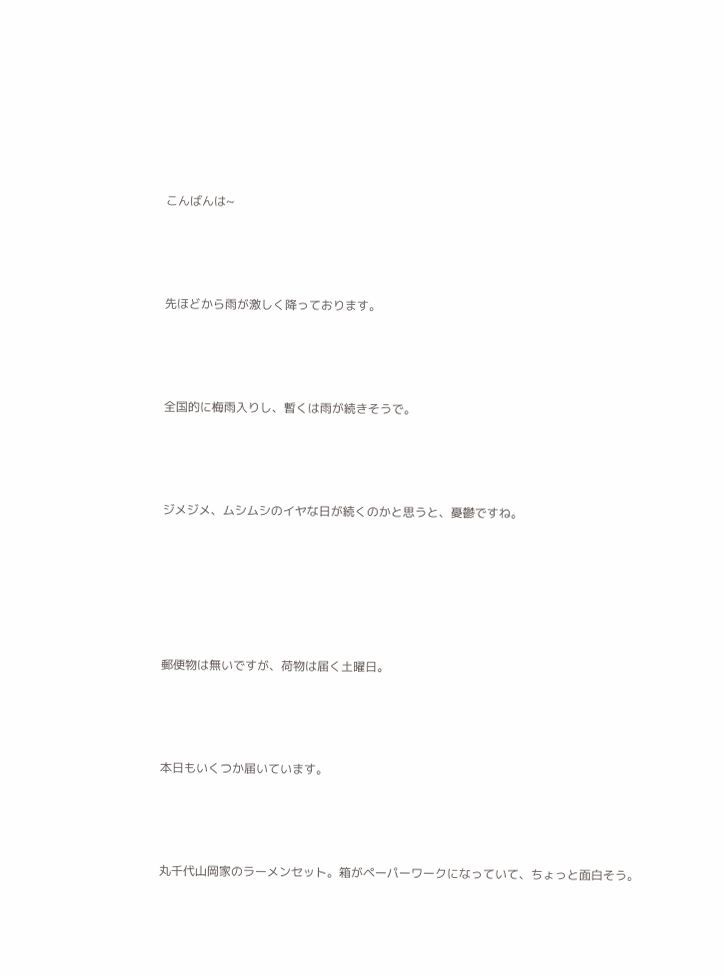こんばんは~



先ほどから雨が激しく降っております。



全国的に梅雨入りし、暫くは雨が続きそうで。



ジメジメ、ムシムシのイヤな日が続くのかと思うと、憂鬱ですね。





郵便物は無いですが、荷物は届く土曜日。



本日もいくつか届いています。



丸千代山岡家のラーメンセット。箱がペーパーワークになっていて、ちょっと面白そう。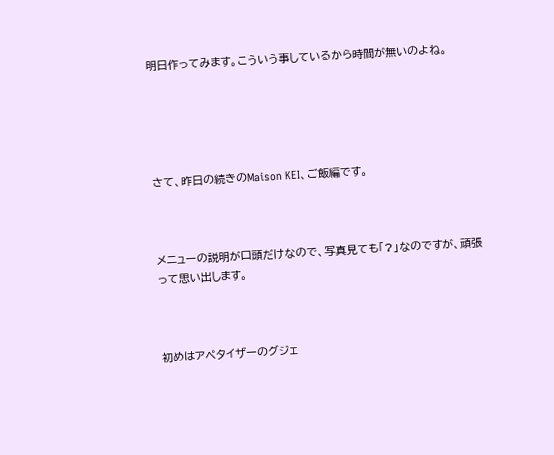明日作ってみます。こういう事しているから時間が無いのよね。





さて、昨日の続きのMaison KEI、ご飯編です。



メニューの説明が口頭だけなので、写真見ても「?」なのですが、頑張って思い出します。



初めはアペタイザーのグジェ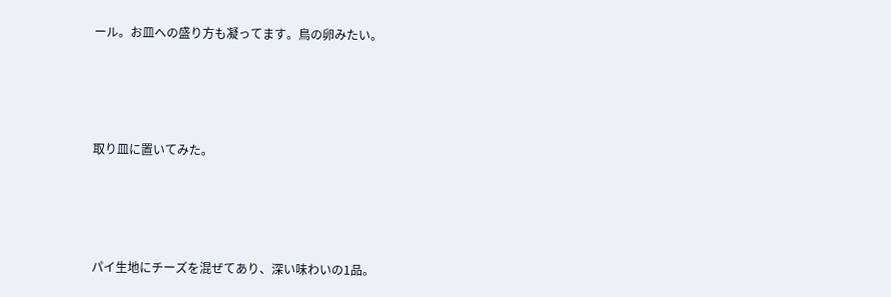ール。お皿への盛り方も凝ってます。鳥の卵みたい。





取り皿に置いてみた。





パイ生地にチーズを混ぜてあり、深い味わいの1品。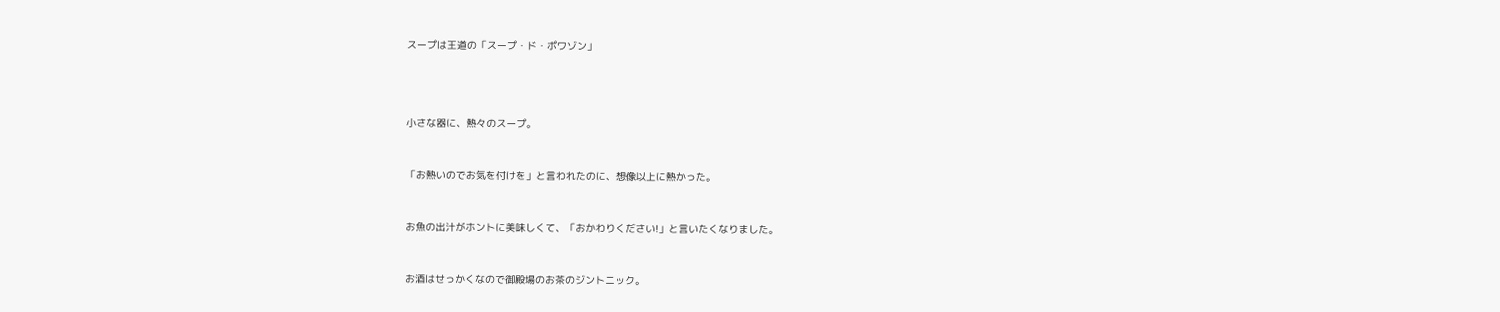スープは王道の「スープ・ド・ポワゾン」





小さな器に、熱々のスープ。



「お熱いのでお気を付けを」と言われたのに、想像以上に熱かった。



お魚の出汁がホントに美味しくて、「おかわりください!」と言いたくなりました。



お酒はせっかくなので御殿場のお茶のジントニック。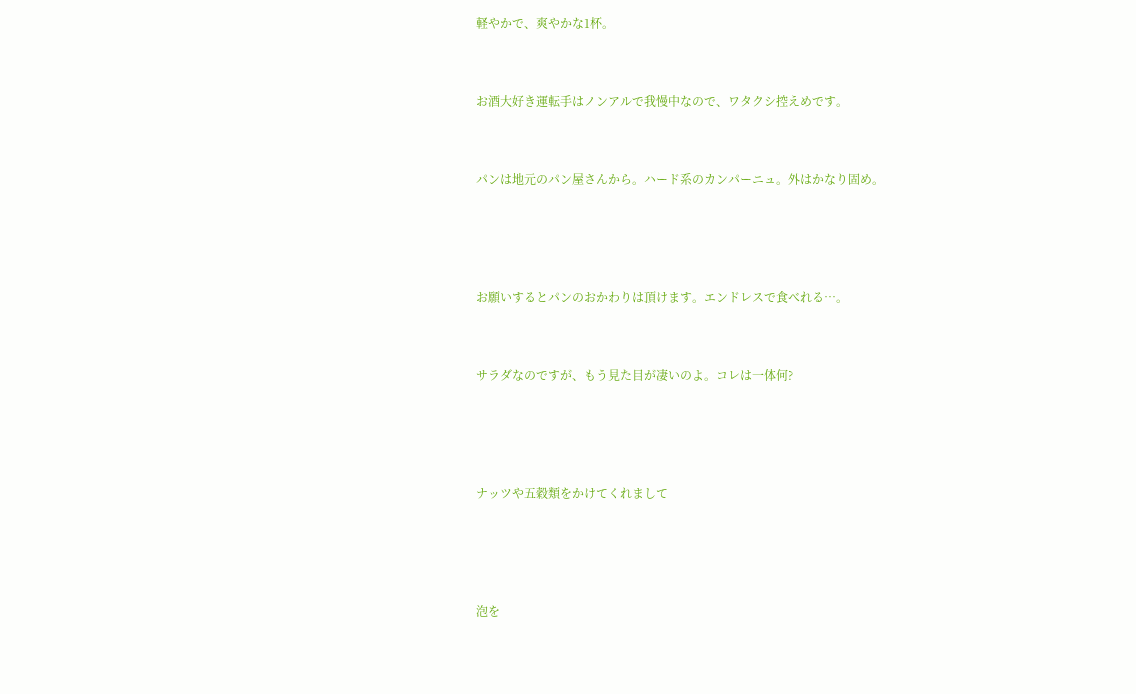軽やかで、爽やかな1杯。



お酒大好き運転手はノンアルで我慢中なので、ワタクシ控えめです。



パンは地元のパン屋さんから。ハード系のカンパーニュ。外はかなり固め。





お願いするとパンのおかわりは頂けます。エンドレスで食べれる…。



サラダなのですが、もう見た目が凄いのよ。コレは一体何?





ナッツや五穀類をかけてくれまして





泡を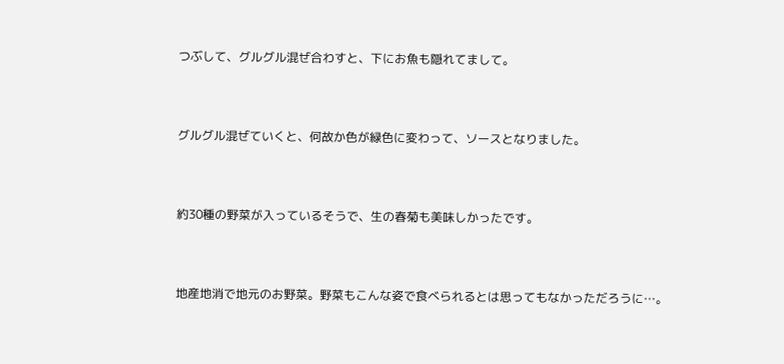つぶして、グルグル混ぜ合わすと、下にお魚も隠れてまして。



グルグル混ぜていくと、何故か色が緑色に変わって、ソースとなりました。



約30種の野菜が入っているそうで、生の春菊も美味しかったです。



地産地消で地元のお野菜。野菜もこんな姿で食べられるとは思ってもなかっただろうに…。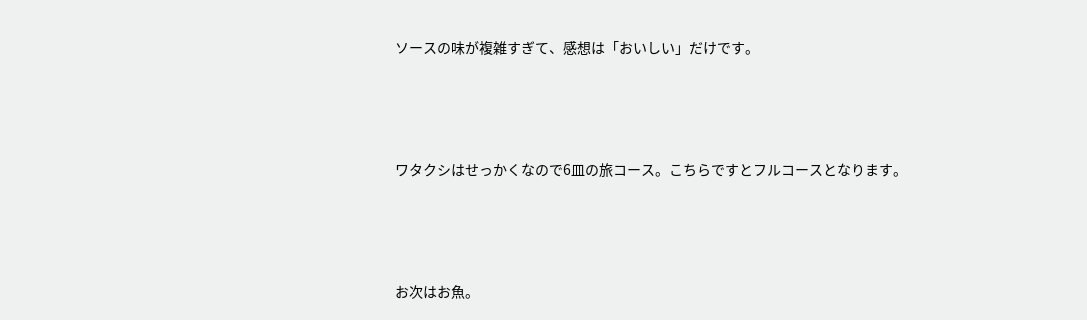ソースの味が複雑すぎて、感想は「おいしい」だけです。



ワタクシはせっかくなので6皿の旅コース。こちらですとフルコースとなります。



お次はお魚。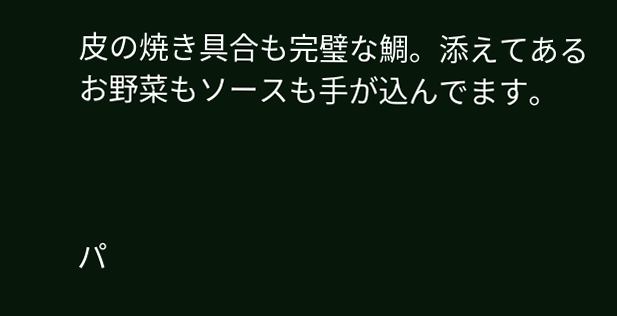皮の焼き具合も完璧な鯛。添えてあるお野菜もソースも手が込んでます。



パ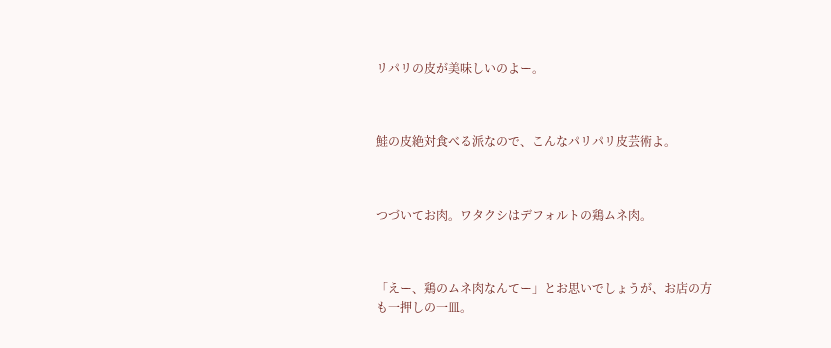リパリの皮が美味しいのよー。



鮭の皮絶対食べる派なので、こんなパリパリ皮芸術よ。



つづいてお肉。ワタクシはデフォルトの鶏ムネ肉。



「えー、鶏のムネ肉なんてー」とお思いでしょうが、お店の方も一押しの一皿。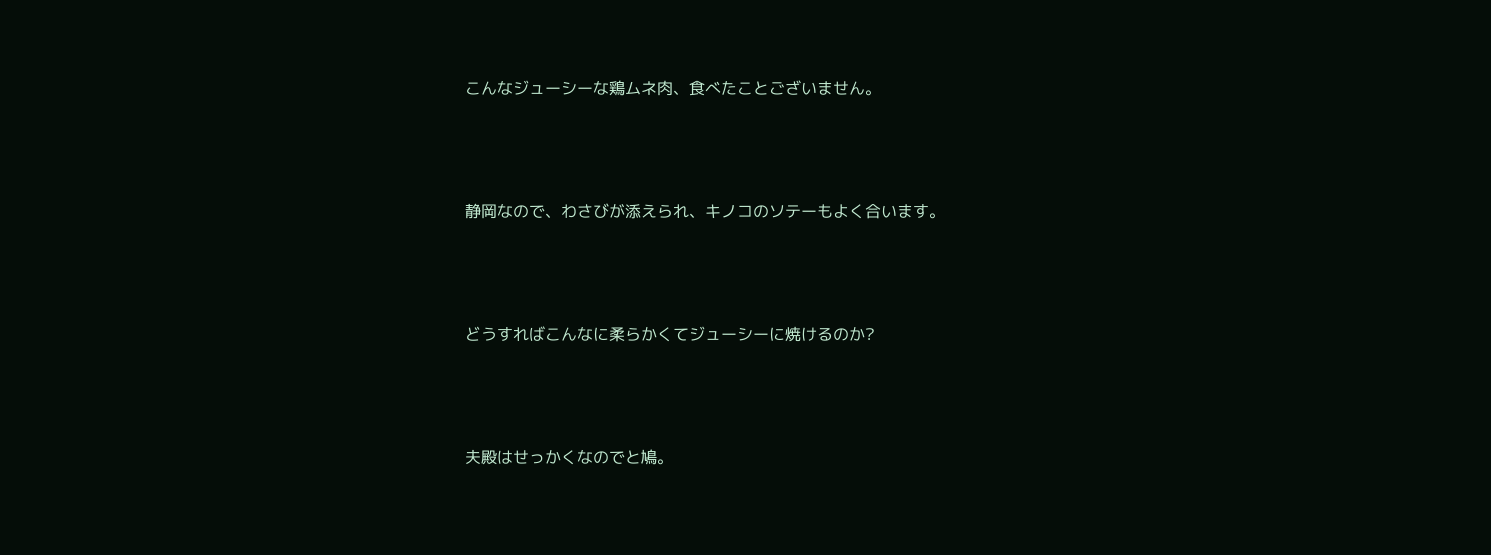こんなジューシーな鶏ムネ肉、食べたことございません。



静岡なので、わさびが添えられ、キノコのソテーもよく合います。



どうすればこんなに柔らかくてジューシーに焼けるのか?



夫殿はせっかくなのでと鳩。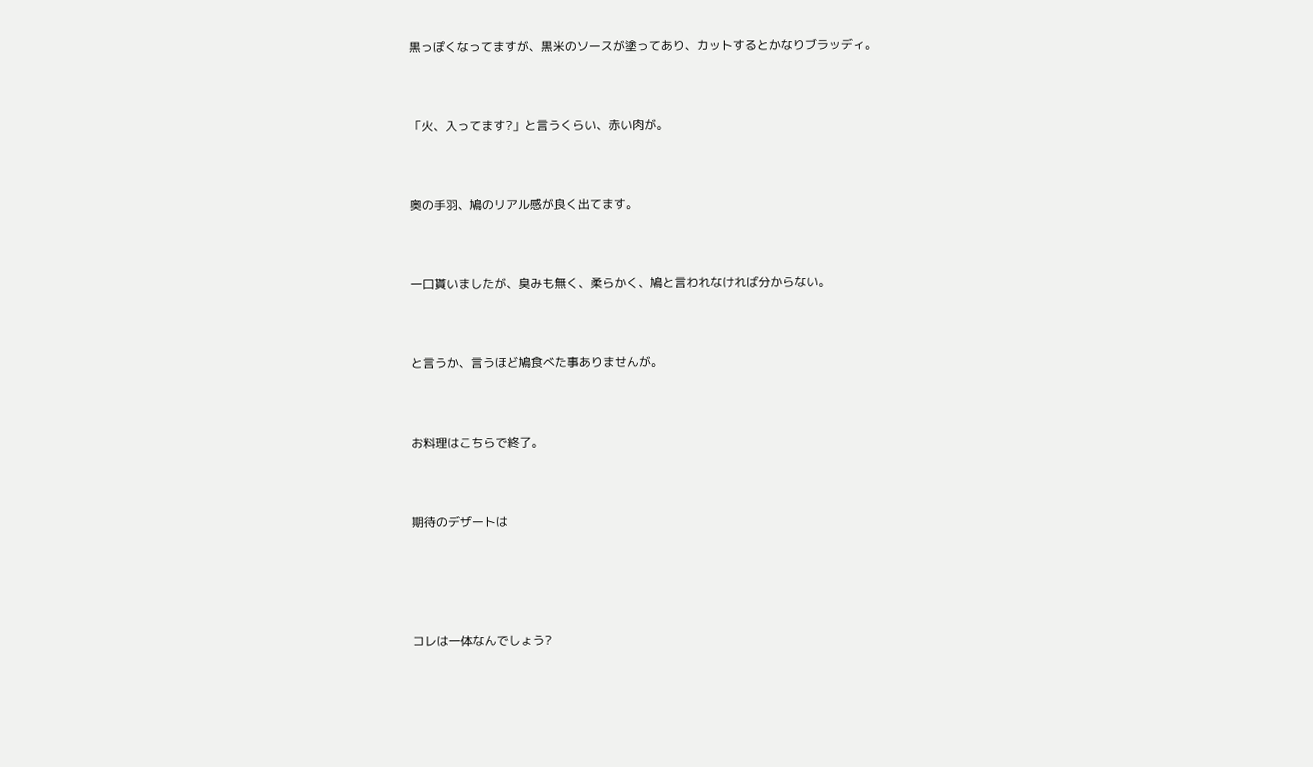黒っぽくなってますが、黒米のソースが塗ってあり、カットするとかなりブラッディ。



「火、入ってます?」と言うくらい、赤い肉が。



奥の手羽、鳩のリアル感が良く出てます。



一口貰いましたが、臭みも無く、柔らかく、鳩と言われなければ分からない。



と言うか、言うほど鳩食べた事ありませんが。



お料理はこちらで終了。



期待のデザートは





コレは一体なんでしょう?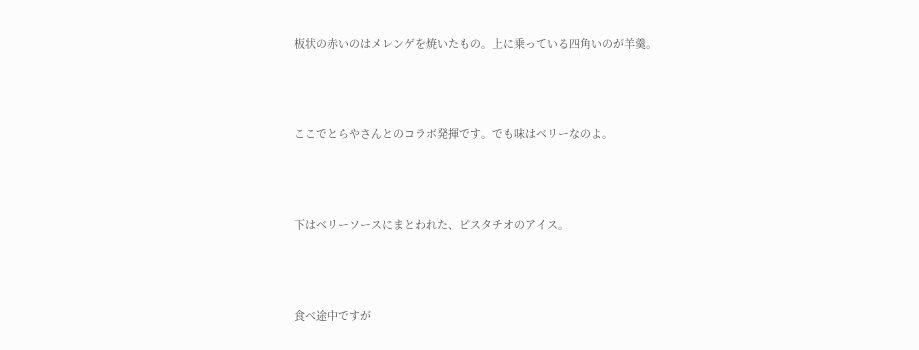板状の赤いのはメレンゲを焼いたもの。上に乗っている四角いのが羊羹。



ここでとらやさんとのコラボ発揮です。でも味はベリーなのよ。



下はベリーソースにまとわれた、ピスタチオのアイス。



食べ途中ですが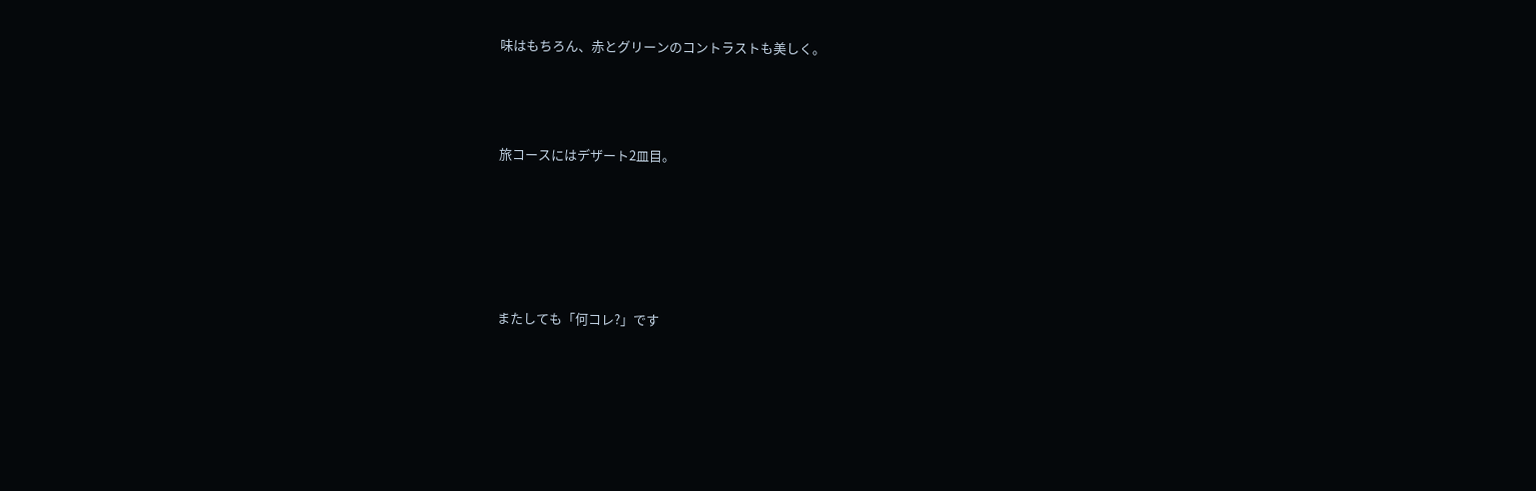味はもちろん、赤とグリーンのコントラストも美しく。



旅コースにはデザート2皿目。





またしても「何コレ?」です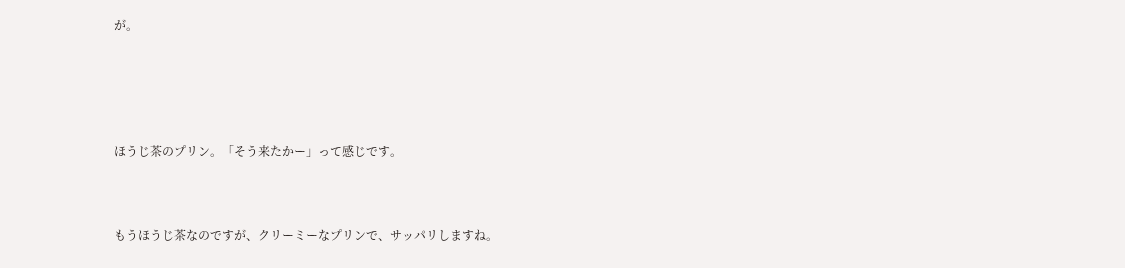が。





ほうじ茶のプリン。「そう来たかー」って感じです。



もうほうじ茶なのですが、クリーミーなプリンで、サッパリしますね。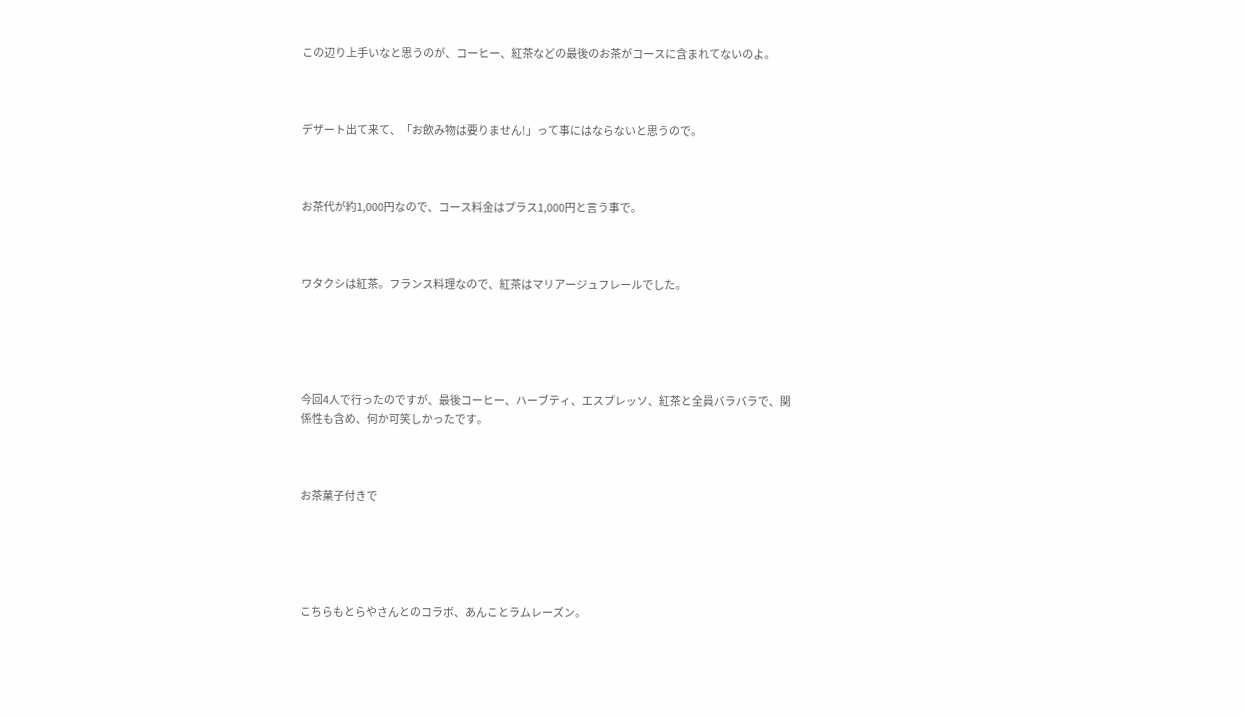この辺り上手いなと思うのが、コーヒー、紅茶などの最後のお茶がコースに含まれてないのよ。



デザート出て来て、「お飲み物は要りません!」って事にはならないと思うので。



お茶代が約1,000円なので、コース料金はプラス1,000円と言う事で。



ワタクシは紅茶。フランス料理なので、紅茶はマリアージュフレールでした。





今回4人で行ったのですが、最後コーヒー、ハーブティ、エスプレッソ、紅茶と全員バラバラで、関係性も含め、何か可笑しかったです。



お茶菓子付きで





こちらもとらやさんとのコラボ、あんことラムレーズン。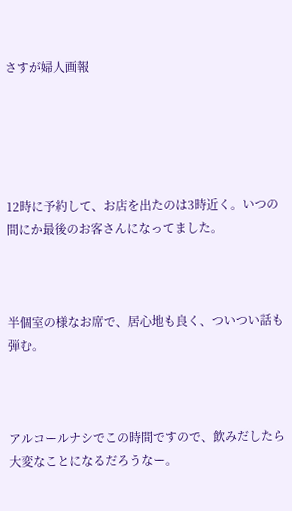さすが婦人画報





12時に予約して、お店を出たのは3時近く。いつの間にか最後のお客さんになってました。



半個室の様なお席で、居心地も良く、ついつい話も弾む。



アルコールナシでこの時間ですので、飲みだしたら大変なことになるだろうなー。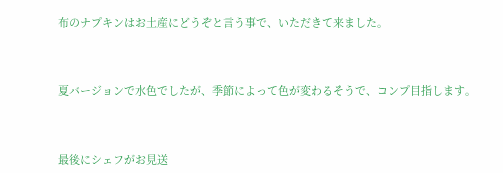布のナプキンはお土産にどうぞと言う事で、いただきて来ました。



夏バージョンで水色でしたが、季節によって色が変わるそうで、コンプ目指します。



最後にシェフがお見送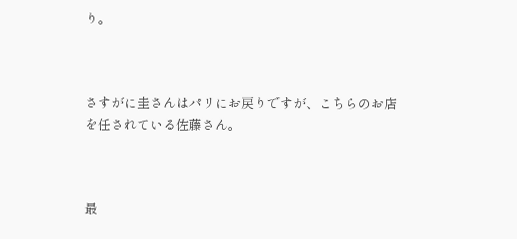り。



さすがに圭さんはパリにお戻りですが、こちらのお店を任されている佐藤さん。



最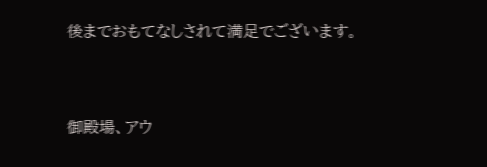後までおもてなしされて満足でございます。



御殿場、アウ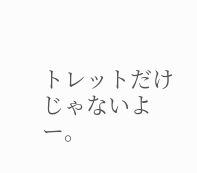トレットだけじゃないよー。